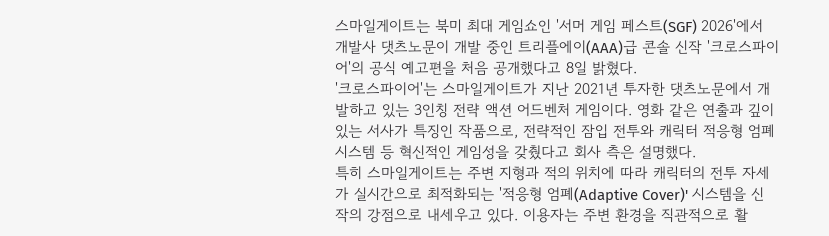스마일게이트는 북미 최대 게임쇼인 '서머 게임 페스트(SGF) 2026'에서 개발사 댓츠노문이 개발 중인 트리플에이(AAA)급 콘솔 신작 '크로스파이어'의 공식 예고편을 처음 공개했다고 8일 밝혔다.
'크로스파이어'는 스마일게이트가 지난 2021년 투자한 댓츠노문에서 개발하고 있는 3인칭 전략 액션 어드벤처 게임이다. 영화 같은 연출과 깊이 있는 서사가 특징인 작품으로, 전략적인 잠입 전투와 캐릭터 적응형 엄폐 시스템 등 혁신적인 게임성을 갖췄다고 회사 측은 설명했다.
특히 스마일게이트는 주변 지형과 적의 위치에 따라 캐릭터의 전투 자세가 실시간으로 최적화되는 '적응형 엄폐(Adaptive Cover)' 시스템을 신작의 강점으로 내세우고 있다. 이용자는 주변 환경을 직관적으로 활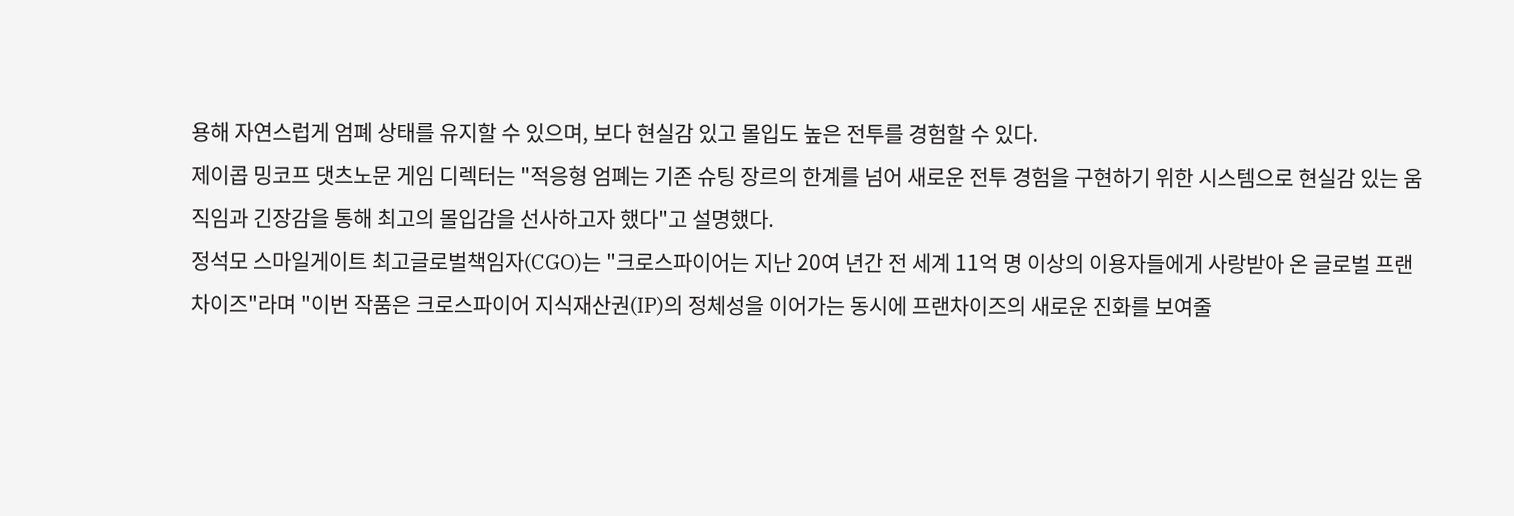용해 자연스럽게 엄폐 상태를 유지할 수 있으며, 보다 현실감 있고 몰입도 높은 전투를 경험할 수 있다.
제이콥 밍코프 댓츠노문 게임 디렉터는 "적응형 엄폐는 기존 슈팅 장르의 한계를 넘어 새로운 전투 경험을 구현하기 위한 시스템으로 현실감 있는 움직임과 긴장감을 통해 최고의 몰입감을 선사하고자 했다"고 설명했다.
정석모 스마일게이트 최고글로벌책임자(CGO)는 "크로스파이어는 지난 20여 년간 전 세계 11억 명 이상의 이용자들에게 사랑받아 온 글로벌 프랜차이즈"라며 "이번 작품은 크로스파이어 지식재산권(IP)의 정체성을 이어가는 동시에 프랜차이즈의 새로운 진화를 보여줄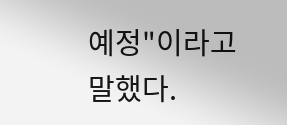예정"이라고 말했다.